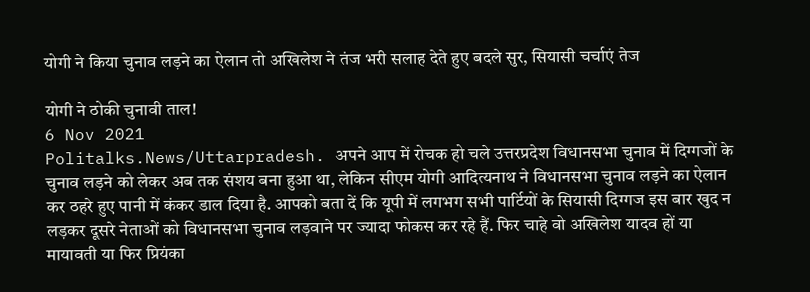योगी ने किया चुनाव लड़ने का ऐलान तो अखिलेश ने तंज भरी सलाह देते हुए बदले सुर, सियासी चर्चाएं तेज

योगी ने ठोकी चुनावी ताल!
6 Nov 2021
Politalks.News/Uttarpradesh. अपने आप में रोचक हो चले उत्तरप्रदेश विधानसभा चुनाव में दिग्गजों के चुनाव लड़ने को लेकर अब तक संशय बना हुआ था, लेकिन सीएम योगी आदित्यनाथ ने विधानसभा चुनाव लड़ने का ऐलान कर ठहरे हुए पानी में कंकर डाल दिया है. आपको बता दें कि यूपी में लगभग सभी पार्टियों के सियासी दिग्गज इस बार खुद न लड़कर दूसरे नेताओं को विधानसभा चुनाव लड़वाने पर ज्यादा फोकस कर रहे हैं. फिर चाहे वो अखिलेश यादव हों या मायावती या फिर प्रियंका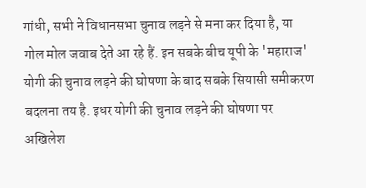गांधी, सभी ने विधानसभा चुनाव लड़ने से मना कर दिया है, या गोल मोल जवाब देते आ रहे हैं. इन सबके बीच यूपी के 'महाराज' योगी की चुनाव लड़ने की घोषणा के बाद सबके सियासी समीकरण बदलना तय है. इधर योगी की चुनाव लड़ने की घोषणा पर अखिलेश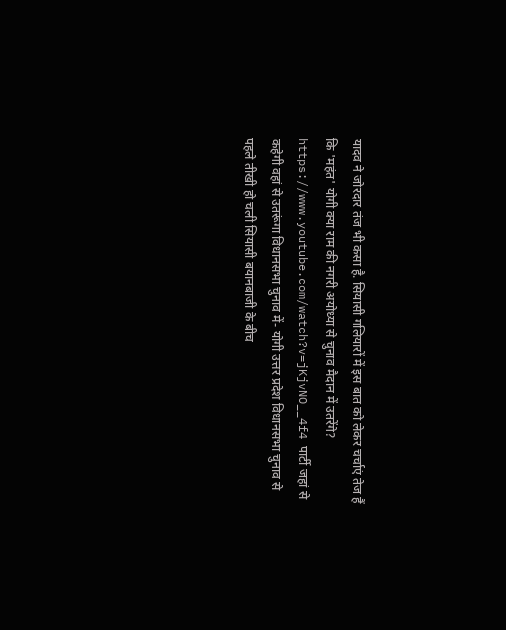यादव ने जोरदार तंज भी कसा है. सियासी गलियारों में इस बात को लेकर चर्चाएं तेज हैं कि 'महंत' योगी क्या राम की नगरी अयोध्या से चुनाव मैदान में उतरेंगे? https://www.youtube.com/watch?v=jKjvNO__4f4 पार्टी जहां से कहेगी वहां से उतरूंगा विधानसभा चुनाव में- योगी उत्तर प्रदेश विधानसभा चुनाव से पहले तीखी हो चली सियासी बयानबाजी के बीच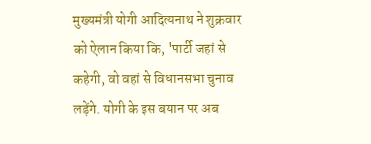मुख्यमंत्री योगी आदित्यनाथ ने शुक्रवार को ऐलान किया कि, 'पार्टी जहां से कहेगी, वो वहां से विधानसभा चुनाव लड़ेंगे. योगी के इस बयान पर अब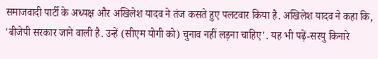समाजवादी पार्टी के अध्यक्ष और अखिलेश यादव ने तंज कसते हुए पलटवार किया है. अखिलेश यादव ने कहा कि, 'बीजेपी सरकार जाने वाली है. उन्हें (सीएम योगी को) चुनाव नहीं लड़ना चाहिए'. यह भी पढ़ें-सरयु किनारे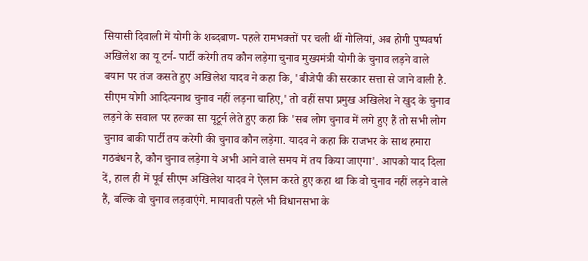सियासी दिवाली में योगी के शब्दबाण- पहले रामभक्तों पर चली थीं गोलियां, अब होगी पुष्पवर्षा अखिलेश का यू टर्न- पार्टी करेगी तय कौन लड़ेगा चुनाव मुख्यमंत्री योगी के चुनाव लड़ने वाले बयान पर तंज कसते हुए अखिलेश यादव ने कहा कि, 'बीजेपी की सरकार सत्ता से जाने वाली है. सीएम योगी आदित्यनाथ चुनाव नहीं लड़ना चाहिए,' तो वहीं सपा प्रमुख अखिलेश ने खुद के चुनाव लड़ने के सवाल पर हल्का सा यूटूर्न लेते हुए कहा कि 'सब लोग चुनाव में लगे हुए हैं तो सभी लोग चुनाव बाकी पार्टी तय करेगी की चुनाव कौन लड़ेगा. यादव ने कहा कि राजभर के साथ हमारा गठबंधन है, कौन चुनाव लड़ेगा ये अभी आने वाले समय में तय किया जाएगा'. आपको याद दिला दें, हाल ही में पूर्व सीएम अखिलेश यादव ने ऐलान करते हुए कहा था कि वो चुनाव नहीं लड़ने वाले हैं, बल्कि वो चुनाव लड़वाएंगे. मायावती पहले भी विधानसभा के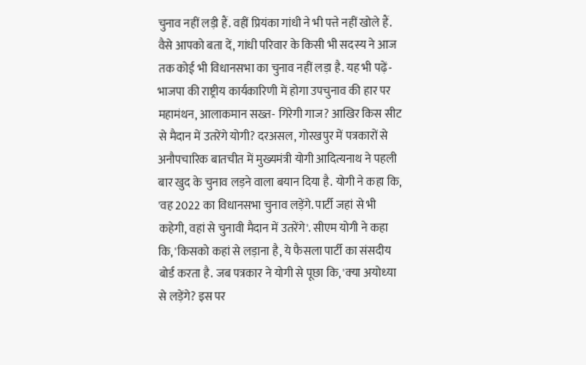चुनाव नहीं लड़ी हैं. वहीं प्रियंका गांधी ने भी पत्ते नहीं खोले हैं. वैसे आपको बता दें, गांधी परिवार के किसी भी सदस्य ने आज तक कोई भी विधानसभा का चुनाव नहीं लड़ा है. यह भी पढ़ें- भाजपा की राष्ट्रीय कार्यकारिणी में होगा उपचुनाव की हार पर महामंथन, आलाकमान सख्त- गिरेगी गाज? आखिर किस सीट से मैदान में उतरेंगे योगी? दरअसल, गोरखपुर में पत्रकारों से अनौपचारिक बातचीत में मुख्यमंत्री योगी आदित्यनाथ ने पहली बार खुद के चुनाव लड़ने वाला बयान दिया है. योगी ने कहा क‍ि, 'वह 2022 का विधानसभा चुनाव लड़ेंगे. पार्टी जहां से भी कहेगी, वहां से चुनावी मैदान में उतरेंगे'. सीएम योगी ने कहा कि, 'किसको कहां से लड़ाना है, ये फैसला पार्टी का संसदीय बोर्ड करता है. जब पत्रकार ने योगी से पूछा कि, 'क्‍या अयोध्‍या से लड़ेंगे? इस पर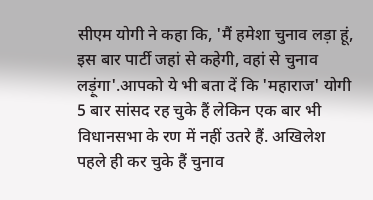सीएम योगी ने कहा कि, 'मैं हमेशा चुनाव लड़ा हूं, इस बार पार्टी जहां से कहेगी, वहां से चुनाव लड़ूंगा'.आपको ये भी बता दें कि 'महाराज' योगी 5 बार सांसद रह चुके हैं लेकिन एक बार भी विधानसभा के रण में नहीं उतरे हैं. अखिलेश पहले ही कर चुके हैं चुनाव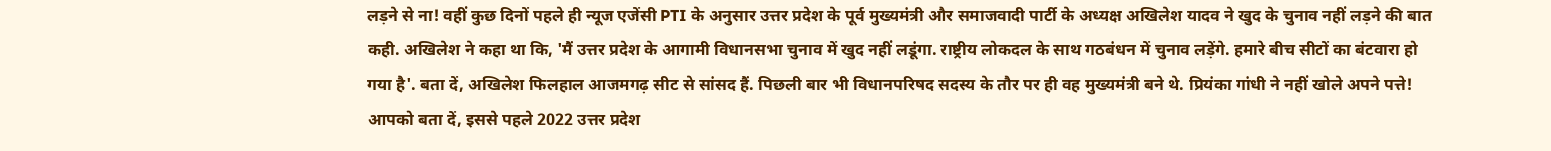लड़ने से ना! वहीं कुछ दिनों पहले ही न्यूज एजेंसी PTI के अनुसार उत्तर प्रदेश के पूर्व मुख्यमंत्री और समाजवादी पार्टी के अध्यक्ष अखिलेश यादव ने खुद के चुनाव नहीं लड़ने की बात कही. अखिलेश ने कहा था कि, 'मैं उत्तर प्रदेश के आगामी विधानसभा चुनाव में खुद नहीं लडूंगा. राष्ट्रीय लोकदल के साथ गठबंधन में चुनाव लड़ेंगे. हमारे बीच सीटों का बंटवारा हो गया है'. बता दें, अखिलेश फिलहाल आजमगढ़ सीट से सांसद हैं. पिछली बार भी विधानपरिषद सदस्य के तौर पर ही वह मुख्‍यमंत्री बने थे. प्रियंका गांधी ने नहीं खोले अपने पत्ते! आपको बता दें, इससे पहले 2022 उत्तर प्रदेश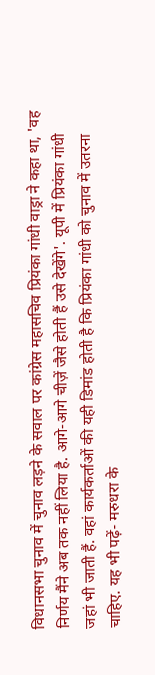विधानसभा चुनाव में चुनाव लड़ने के सवाल पर कांग्रेस महासचिव प्रियंका गांधी वाड्रा ने कहा था, 'वह निर्णय मैंने अब तक नहीं लिया है. आगे-आगे चीज़ें जैसे होती हैं उसे देखेंगे'. यूपी में प्रियंका गांधी जहां भी जाती हैं. वहां कार्यकर्ताओं की यही डिमांड होती है कि प्रियंका गांधी को चुनाव में उतरना चाहिए. यह भी पढ़ें- मरुधरा के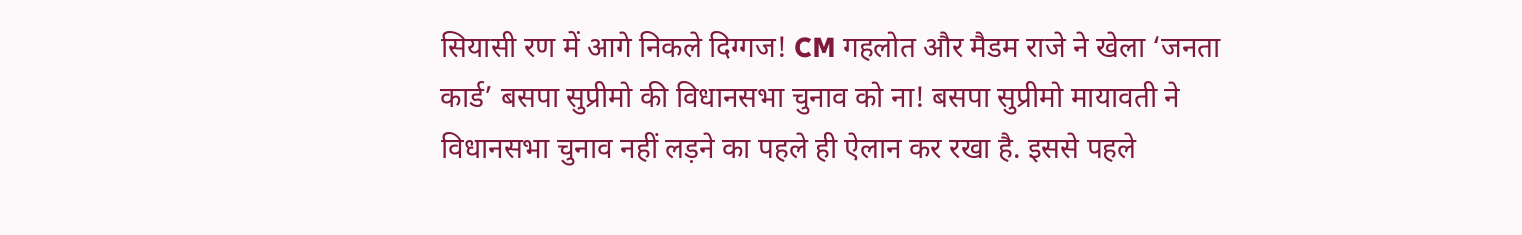सियासी रण में आगे निकले दिग्गज! CM गहलोत और मैडम राजे ने खेला ‘जनता कार्ड’ बसपा सुप्रीमो की विधानसभा चुनाव को ना! बसपा सुप्रीमो मायावती ने विधानसभा चुनाव नहीं लड़ने का पहले ही ऐलान कर रखा है. इससे पहले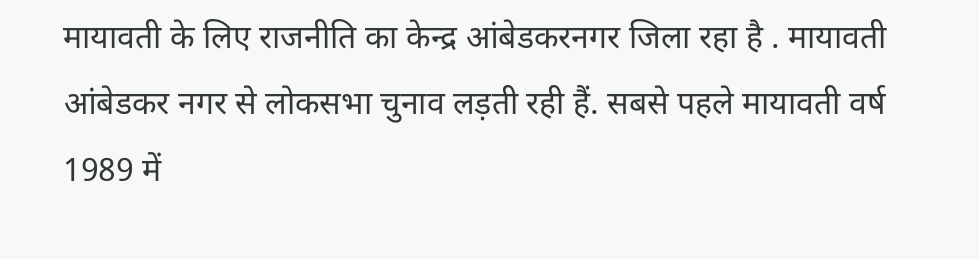मायावती के लिए राजनीति का केन्द्र आंबेडकरनगर जिला रहा है . मायावती आंबेडकर नगर से लोकसभा चुनाव लड़ती रही हैं. सबसे पहले मायावती वर्ष 1989 में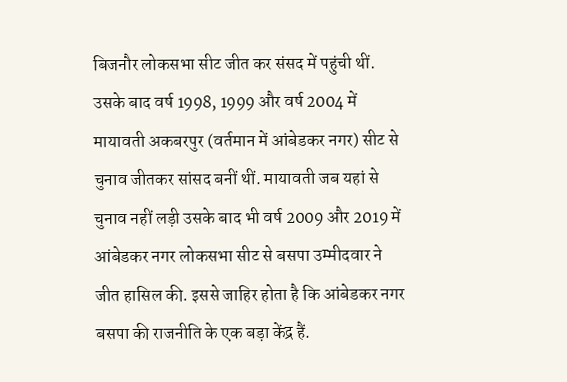बिजनौर लोकसभा सीट जीत कर संसद में पहुंची थीं. उसके बाद वर्ष 1998, 1999 और वर्ष 2004 में मायावती अकबरपुर (वर्तमान में आंबेडकर नगर) सीट से चुनाव जीतकर सांसद बनीं थीं. मायावती जब यहां से चुनाव नहीं लड़ी उसके बाद भी वर्ष 2009 और 2019 में आंबेडकर नगर लोकसभा सीट से बसपा उम्मीदवार ने जीत हासिल की. इससे जाहिर होता है कि आंबेडकर नगर बसपा की राजनीति के एक बड़ा केंद्र हैं.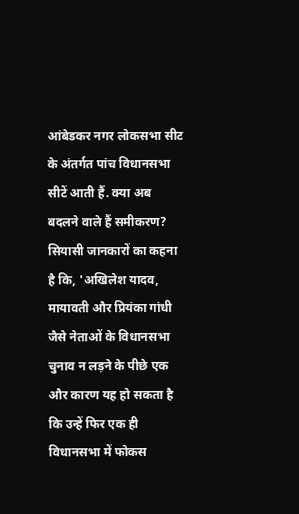आंबेडकर नगर लोकसभा सीट के अंतर्गत पांच विधानसभा सीटें आती हैं. क्या अब बदलने वाले हैं समीकरण? सियासी जानकारों का कहना है कि, 'अखिलेश यादव, मायावती और प्रियंका गांधी जैसे नेताओं के विधानसभा चुनाव न लड़ने के पीछे एक और कारण यह हो सकता है कि उन्हें फिर एक ही विधानसभा में फोकस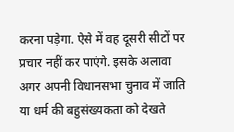करना पड़ेगा. ऐसे में वह दूसरी सीटों पर प्रचार नहीं कर पाएंगे. इसके अलावा अगर अपनी विधानसभा चुनाव में जाति या धर्म की बहुसंख्यकता को देखते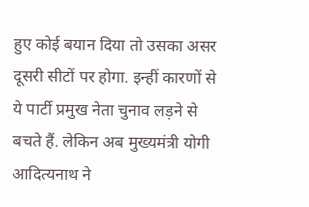हुए कोई बयान दिया तो उसका असर दूसरी सीटों पर होगा. इन्हीं कारणों से ये पार्टी प्रमुख नेता चुनाव लड़ने से बचते हैं. लेकिन अब मुख्यमंत्री योगी आदित्यनाथ ने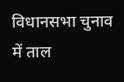विधानसभा चुनाव में ताल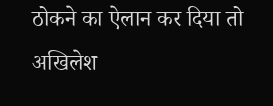ठोकने का ऐलान कर दिया तो अखिलेश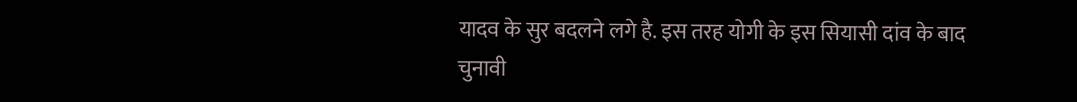यादव के सुर बदलने लगे है. इस तरह योगी के इस सियासी दांव के बाद चुनावी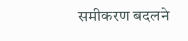समीकरण बदलने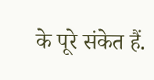के पूरे संकेत हैं.